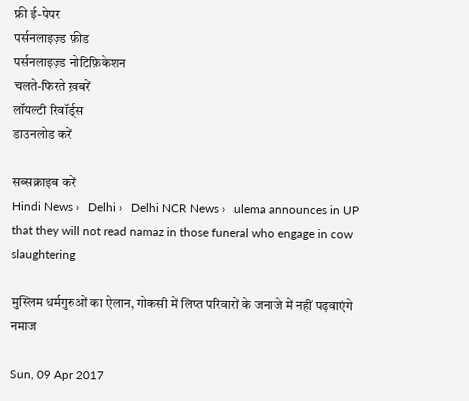फ्री ई-पेपर
पर्सनलाइज़्ड फ़ीड
पर्सनलाइज़्ड नोटिफ़िकेशन
चलते-फिरते ख़बरें
लॉयल्टी रिवॉर्ड्स
डाउनलोड करें

सब्सक्राइब करें
Hindi News ›   Delhi ›   Delhi NCR News ›   ulema announces in UP that they will not read namaz in those funeral who engage in cow slaughtering

मुस्लिम धर्मगुरुओं का ऐलान, गोकसी में लिप्त परिवारों के जनाजे में नहीं पढ़वाएंगे नमाज

Sun, 09 Apr 2017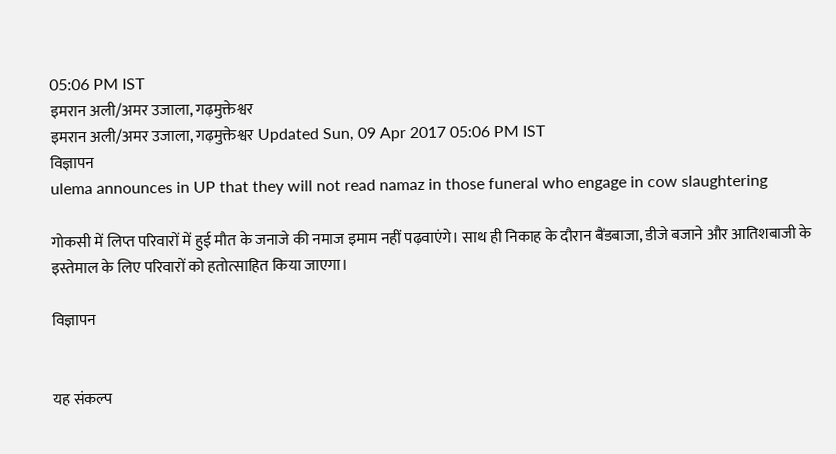05:06 PM IST
इमरान अली/अमर उजाला, गढ़मुक्तेश्वर
इमरान अली/अमर उजाला, गढ़मुक्तेश्वर Updated Sun, 09 Apr 2017 05:06 PM IST
विज्ञापन
ulema announces in UP that they will not read namaz in those funeral who engage in cow slaughtering

गोकसी में लिप्त परिवारों में हुई मौत के जनाजे की नमाज इमाम नहीं पढ़वाएंगे। साथ ही निकाह के दौरान बैंडबाजा, डीजे बजाने और आतिशबाजी के इस्तेमाल के लिए परिवारों को हतोत्साहित किया जाएगा।

विज्ञापन


यह संकल्प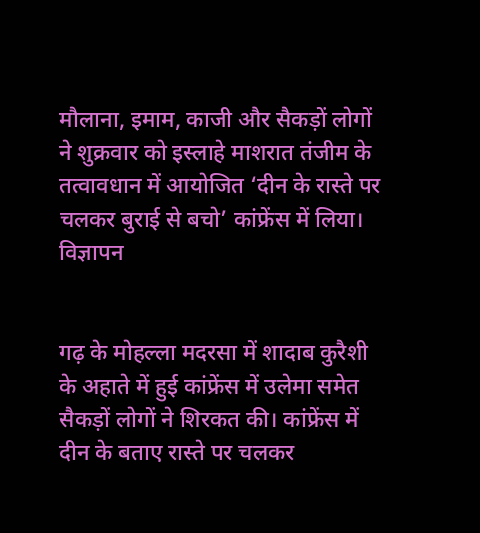मौलाना, इमाम, काजी और सैकड़ों लोगों ने शुक्रवार को इस्लाहे माशरात तंजीम के तत्वावधान में आयोजित ‘दीन के रास्ते पर चलकर बुराई से बचो’ कांफ्रेंस में लिया।
विज्ञापन


गढ़ के मोहल्ला मदरसा में शादाब कुरैशी के अहाते में हुई कांफ्रेंस में उलेमा समेत सैकड़ों लोगों ने शिरकत की। कांफ्रेंस में दीन के बताए रास्ते पर चलकर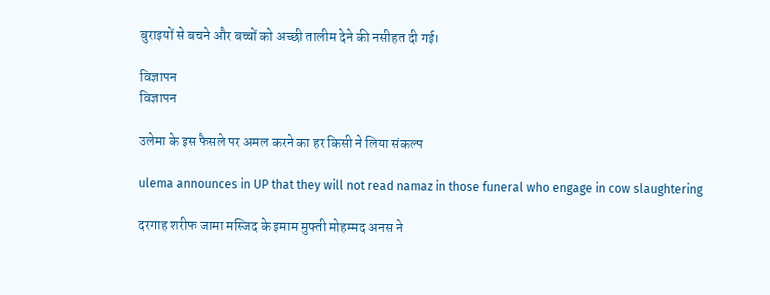बुराइयों से बचने और बच्चों को अच्छी तालीम देने की नसीहत दी गई।

विज्ञापन
विज्ञापन

उलेमा के इस फैसले पर अमल करने का हर किसी ने लिया संकल्प

ulema announces in UP that they will not read namaz in those funeral who engage in cow slaughtering

दरगाह शरीफ जामा मस्जिद के इमाम मुफ्ती मोहम्मद अनस ने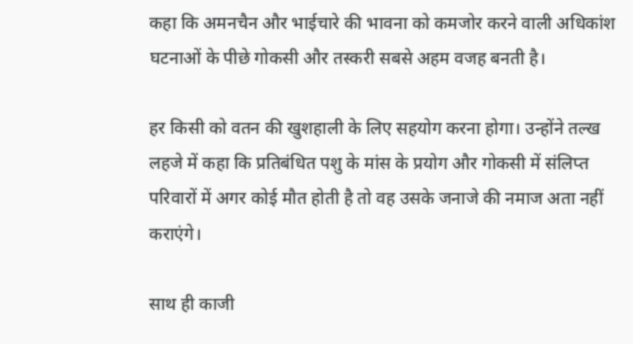कहा कि अमनचैन और भाईचारे की भावना को कमजोर करने वाली अधिकांश घटनाओं के पीछे गोकसी और तस्करी सबसे अहम वजह बनती है।

हर किसी को वतन की खुशहाली के लिए सहयोग करना होगा। उन्होंने तल्ख लहजे में कहा कि प्रतिबंधित पशु के मांस के प्रयोग और गोकसी में संलिप्त परिवारों में अगर कोई मौत होती है तो वह उसके जनाजे की नमाज अता नहीं कराएंगे।

साथ ही काजी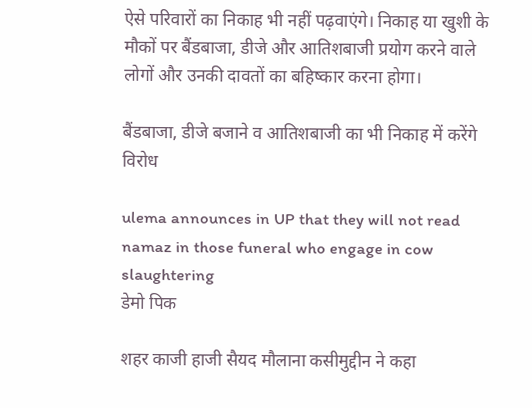ऐसे परिवारों का निकाह भी नहीं पढ़वाएंगे। निकाह या खुशी के मौकों पर बैंडबाजा, डीजे और आतिशबाजी प्रयोग करने वाले लोगों और उनकी दावतों का बहिष्कार करना होगा।

बैंडबाजा, डीजे बजाने व आतिशबाजी का भी निकाह में करेंगे विरोध

ulema announces in UP that they will not read namaz in those funeral who engage in cow slaughtering
डेमो प‌िक

शहर काजी हाजी सैयद मौलाना कसीमुद्दीन ने कहा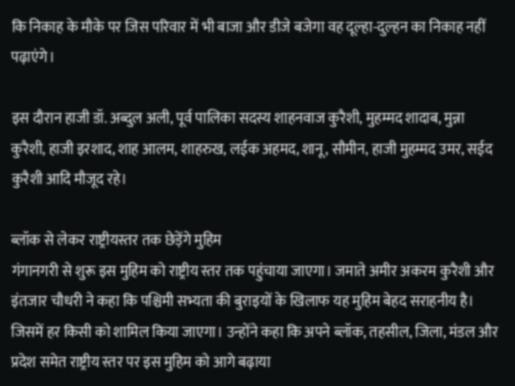कि निकाह के मौके पर जिस परिवार में भी बाजा और डीजे बजेगा वह दूल्हा-दुल्हन का निकाह नहीं पढ़ाएंगे।

इस दौरान हाजी डॉ. अब्दुल अली, पूर्व पालिका सदस्य शाहनवाज कुरैशी, मुहम्मद शादाब, मुन्ना कुरैशी, हाजी इरशाद, शाह आलम, शाहरुख, लईक अहमद, शानू, सौमीन, हाजी मुहम्मद उमर, सईद कुरैशी आदि मौजूद रहे।

ब्लॉक से लेकर राष्ट्रीयस्तर तक छेड़ेंगे मुहिम
गंगानगरी से शुरू इस मुहिम को राष्ट्रीय स्तर तक पहुंचाया जाएगा। जमाते अमीर अकरम कुरैशी और इंतजार चौधरी ने कहा कि पश्चिमी सभ्यता की बुराइयों के खिलाफ यह मुहिम बेहद सराहनीय है। जिसमें हर किसी को शामिल किया जाएगा। उन्होंने कहा कि अपने ब्लॉक, तहसील, जिला, मंडल और प्रदेश समेत राष्ट्रीय स्तर पर इस मुहिम को आगे बढ़ाया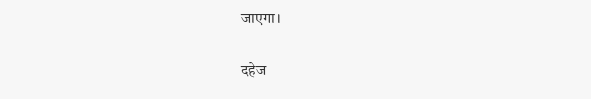जाएगा।

दहेज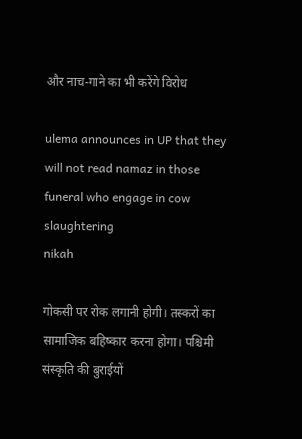और नाच-गाने का भी करेंगे विरोध

ulema announces in UP that they will not read namaz in those funeral who engage in cow slaughtering
nikah

गोकसी पर रोक लगानी होगी। तस्करों का सामाजिक बहिष्कार करना होगा। पश्चिमी संस्कृति की बुराईयों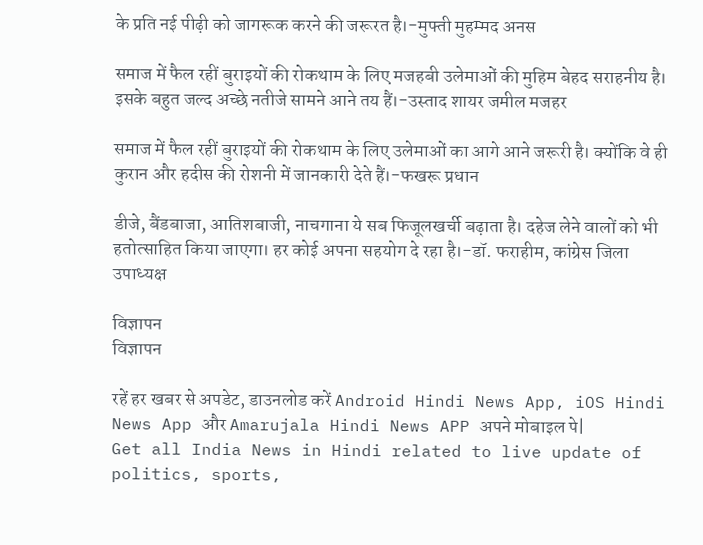के प्रति नई पीढ़ी को जागरूक करने की जरूरत है।-मुफ्ती मुहम्मद अनस

समाज में फैल रहीं बुराइयों की रोकथाम के लिए मजहबी उलेमाओं की मुहिम बेहद सराहनीय है। इसके बहुत जल्द अच्छे नतीजे सामने आने तय हैं।-उस्ताद शायर जमील मजहर

समाज में फैल रहीं बुराइयों की रोकथाम के लिए उलेमाओं का आगे आने जरूरी है। क्योंकि वे ही कुरान और हदीस की रोशनी में जानकारी देते हैं।-फखरू प्रधान

डीजे, बैंडबाजा, आतिशबाजी, नाचगाना ये सब फिजूलखर्ची बढ़ाता है। दहेज लेने वालों को भी हतोत्साहित किया जाएगा। हर कोई अपना सहयोग दे रहा है।-डॉ. फराहीम, कांग्रेस जिला उपाध्यक्ष

विज्ञापन
विज्ञापन

रहें हर खबर से अपडेट, डाउनलोड करें Android Hindi News App, iOS Hindi News App और Amarujala Hindi News APP अपने मोबाइल पे|
Get all India News in Hindi related to live update of politics, sports,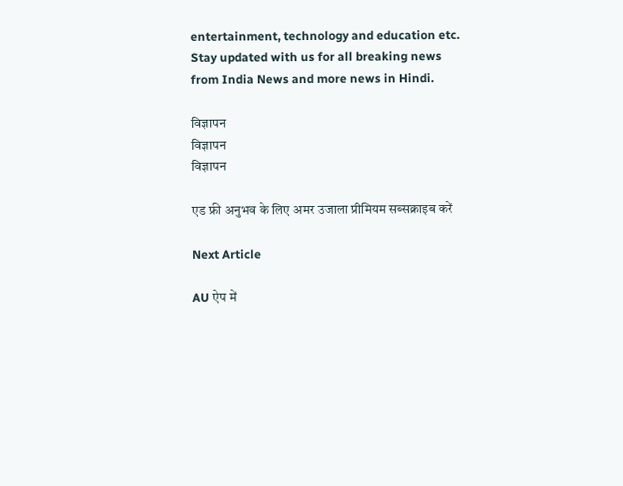entertainment, technology and education etc. Stay updated with us for all breaking news from India News and more news in Hindi.

विज्ञापन
विज्ञापन
विज्ञापन

एड फ्री अनुभव के लिए अमर उजाला प्रीमियम सब्सक्राइब करें

Next Article

AU ऐप में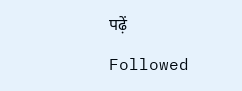पढ़ें

Followed